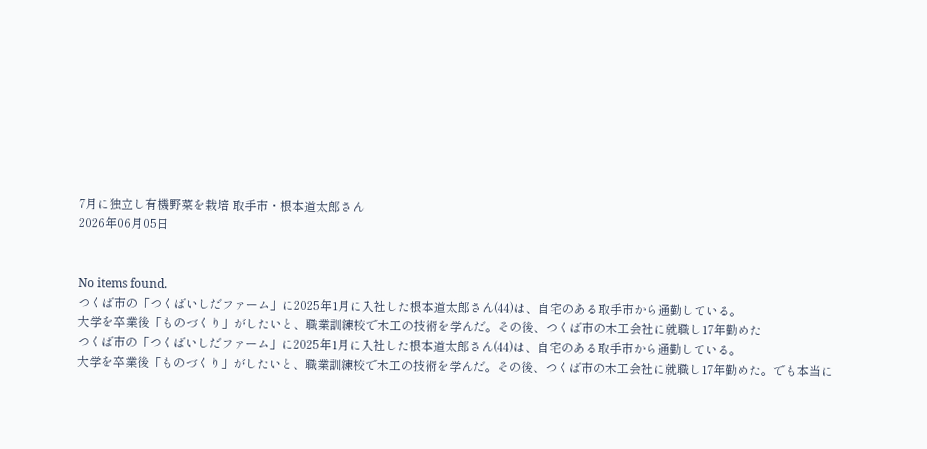7月に独立し有機野菜を栽培 取手市・根本道太郎さん
2026年06月05日


No items found.
つくば市の「つくばいしだファーム」に2025年1月に入社した根本道太郎さん(44)は、自宅のある取手市から通勤している。
大学を卒業後「ものづくり」がしたいと、職業訓練校で木工の技術を学んだ。その後、つくば市の木工会社に就職し17年勤めた
つくば市の「つくばいしだファーム」に2025年1月に入社した根本道太郎さん(44)は、自宅のある取手市から通勤している。
大学を卒業後「ものづくり」がしたいと、職業訓練校で木工の技術を学んだ。その後、つくば市の木工会社に就職し17年勤めた。でも本当に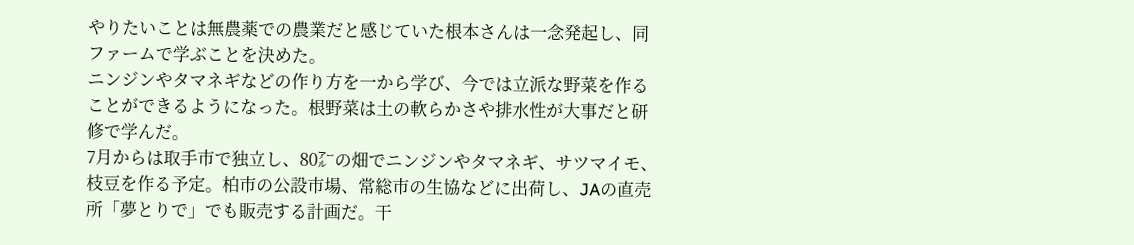やりたいことは無農薬での農業だと感じていた根本さんは一念発起し、同ファームで学ぶことを決めた。
ニンジンやタマネギなどの作り方を一から学び、今では立派な野菜を作ることができるようになった。根野菜は土の軟らかさや排水性が大事だと研修で学んだ。
7月からは取手市で独立し、80㌃の畑でニンジンやタマネギ、サツマイモ、枝豆を作る予定。柏市の公設市場、常総市の生協などに出荷し、JAの直売所「夢とりで」でも販売する計画だ。干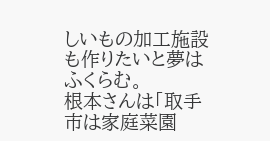しいもの加工施設も作りたいと夢はふくらむ。
根本さんは「取手市は家庭菜園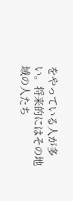をやっている人が多い。将来的にはその地域の人たち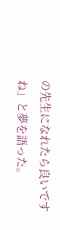の先生になれたら良いですね」と夢を語った。